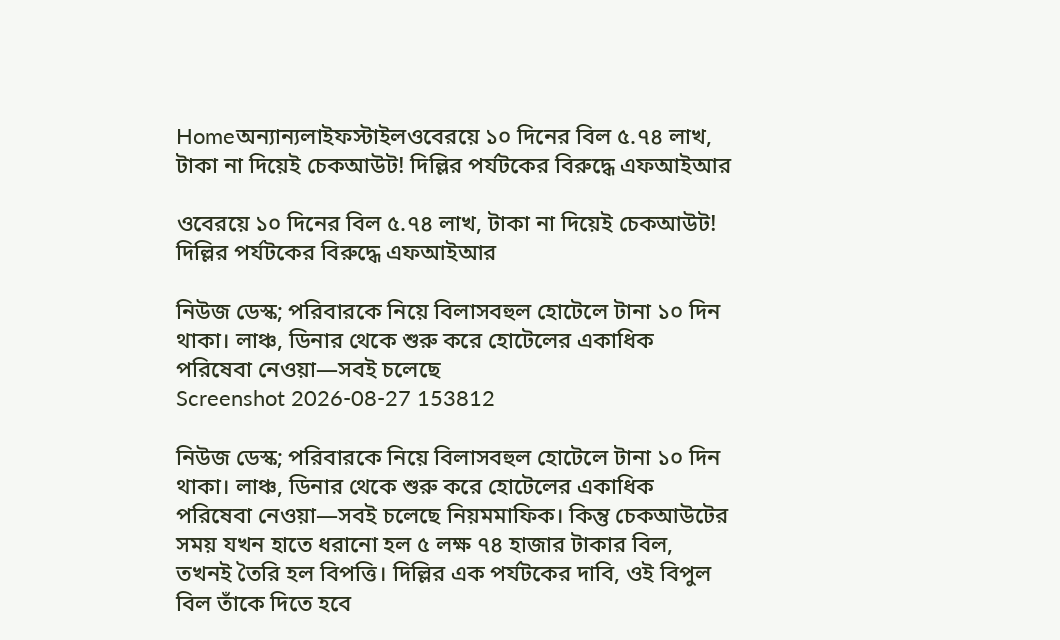Homeঅন্যান্যলাইফস্টাইলওবেরয়ে ১০ দিনের বিল ৫.৭৪ লাখ, টাকা না দিয়েই চেকআউট! দিল্লির পর্যটকের বিরুদ্ধে এফআইআর

ওবেরয়ে ১০ দিনের বিল ৫.৭৪ লাখ, টাকা না দিয়েই চেকআউট! দিল্লির পর্যটকের বিরুদ্ধে এফআইআর

নিউজ ডেস্ক; পরিবারকে নিয়ে বিলাসবহুল হোটেলে টানা ১০ দিন থাকা। লাঞ্চ, ডিনার থেকে শুরু করে হোটেলের একাধিক পরিষেবা নেওয়া—সবই চলেছে
Screenshot 2026-08-27 153812

নিউজ ডেস্ক; পরিবারকে নিয়ে বিলাসবহুল হোটেলে টানা ১০ দিন থাকা। লাঞ্চ, ডিনার থেকে শুরু করে হোটেলের একাধিক পরিষেবা নেওয়া—সবই চলেছে নিয়মমাফিক। কিন্তু চেকআউটের সময় যখন হাতে ধরানো হল ৫ লক্ষ ৭৪ হাজার টাকার বিল, তখনই তৈরি হল বিপত্তি। দিল্লির এক পর্যটকের দাবি, ওই বিপুল বিল তাঁকে দিতে হবে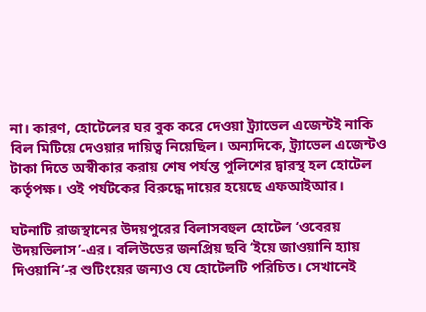না। কারণ, হোটেলের ঘর বুক করে দেওয়া ট্র্যাভেল এজেন্টই নাকি বিল মিটিয়ে দেওয়ার দায়িত্ব নিয়েছিল। অন্যদিকে, ট্র্যাভেল এজেন্টও টাকা দিতে অস্বীকার করায় শেষ পর্যন্ত পুলিশের দ্বারস্থ হল হোটেল কর্তৃপক্ষ। ওই পর্যটকের বিরুদ্ধে দায়ের হয়েছে এফআইআর।

ঘটনাটি রাজস্থানের উদয়পুরের বিলাসবহুল হোটেল ‘ওবেরয় উদয়ভিলাস’-এর। বলিউডের জনপ্রিয় ছবি ‘ইয়ে জাওয়ানি হ্যায় দিওয়ানি’-র শুটিংয়ের জন্যও যে হোটেলটি পরিচিত। সেখানেই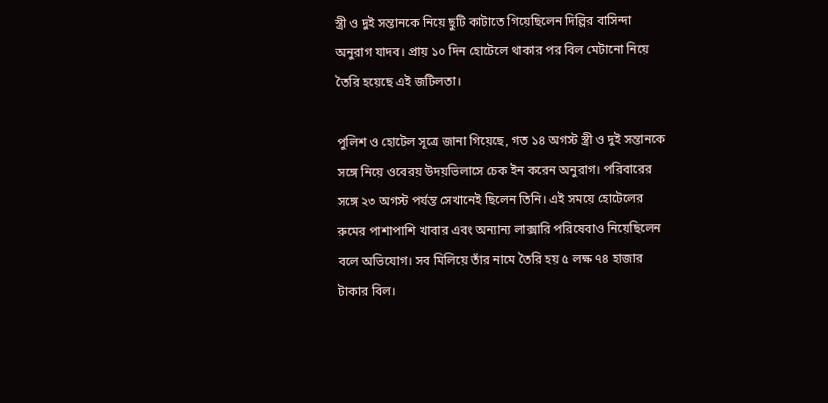স্ত্রী ও দুই সন্তানকে নিয়ে ছুটি কাটাতে গিয়েছিলেন দিল্লির বাসিন্দা অনুরাগ যাদব। প্রায় ১০ দিন হোটেলে থাকার পর বিল মেটানো নিয়ে তৈরি হয়েছে এই জটিলতা।

পুলিশ ও হোটেল সূত্রে জানা গিয়েছে, গত ১৪ অগস্ট স্ত্রী ও দুই সন্তানকে সঙ্গে নিয়ে ওবেরয় উদয়ভিলাসে চেক ইন করেন অনুরাগ। পরিবারের সঙ্গে ২৩ অগস্ট পর্যন্ত সেখানেই ছিলেন তিনি। এই সময়ে হোটেলের রুমের পাশাপাশি খাবার এবং অন্যান্য লাক্সারি পরিষেবাও নিয়েছিলেন বলে অভিযোগ। সব মিলিয়ে তাঁর নামে তৈরি হয় ৫ লক্ষ ৭৪ হাজার টাকার বিল।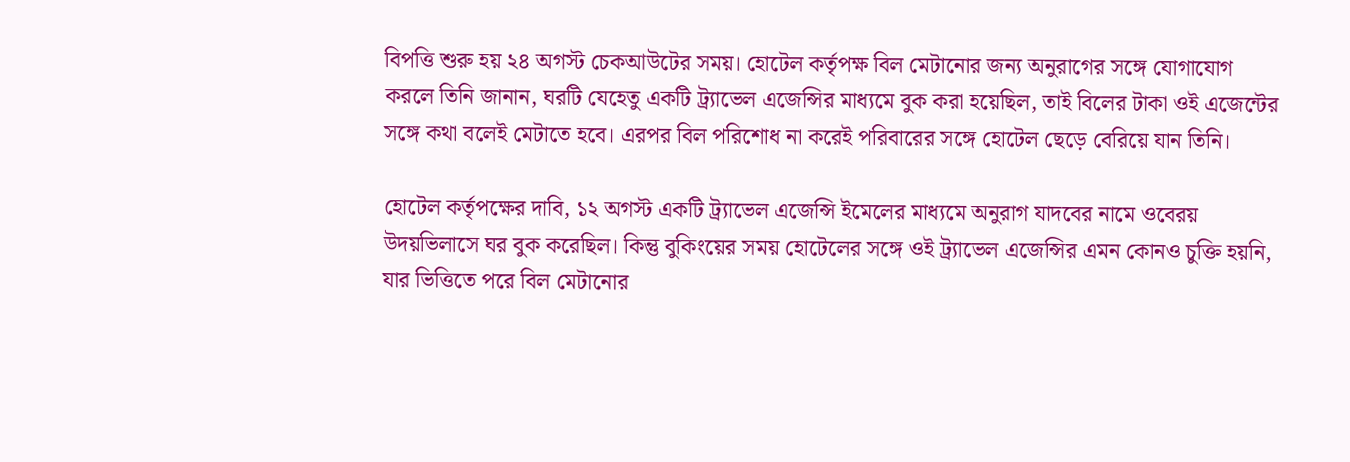বিপত্তি শুরু হয় ২৪ অগস্ট চেকআউটের সময়। হোটেল কর্তৃপক্ষ বিল মেটানোর জন্য অনুরাগের সঙ্গে যোগাযোগ করলে তিনি জানান, ঘরটি যেহেতু একটি ট্র্যাভেল এজেন্সির মাধ্যমে বুক করা হয়েছিল, তাই বিলের টাকা ওই এজেন্টের সঙ্গে কথা বলেই মেটাতে হবে। এরপর বিল পরিশোধ না করেই পরিবারের সঙ্গে হোটেল ছেড়ে বেরিয়ে যান তিনি।

হোটেল কর্তৃপক্ষের দাবি, ১২ অগস্ট একটি ট্র্যাভেল এজেন্সি ইমেলের মাধ্যমে অনুরাগ যাদবের নামে ওবেরয় উদয়ভিলাসে ঘর বুক করেছিল। কিন্তু বুকিংয়ের সময় হোটেলের সঙ্গে ওই ট্র্যাভেল এজেন্সির এমন কোনও চুক্তি হয়নি, যার ভিত্তিতে পরে বিল মেটানোর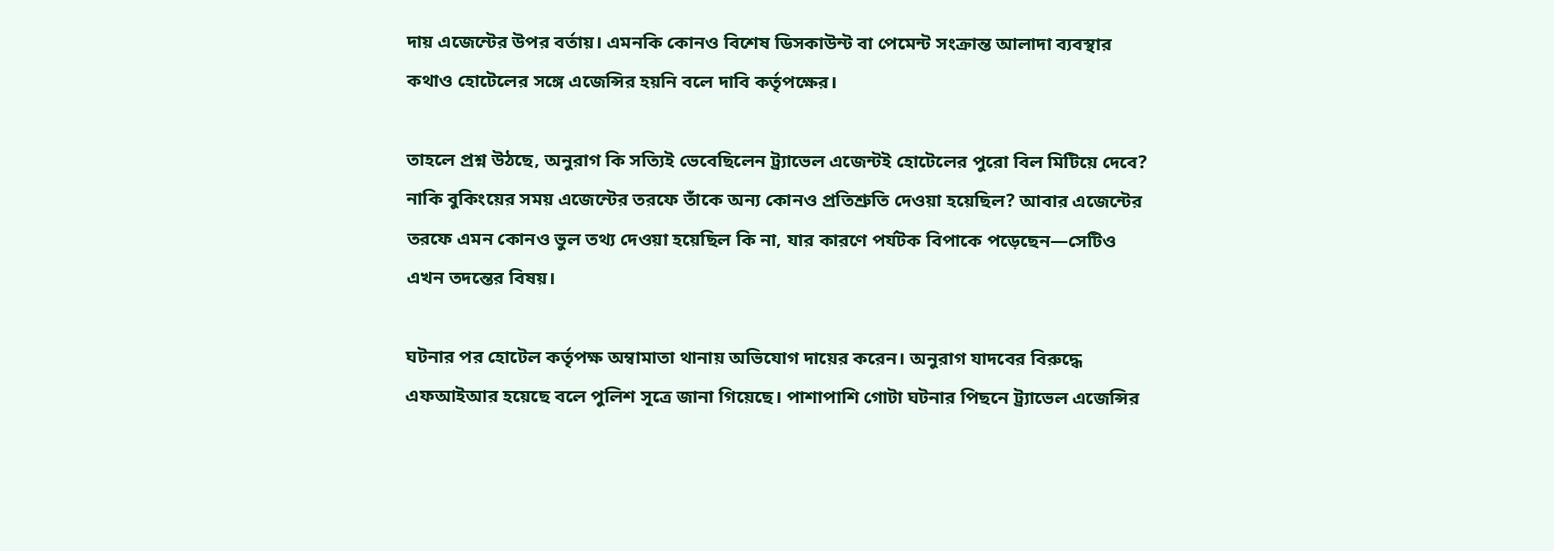দায় এজেন্টের উপর বর্তায়। এমনকি কোনও বিশেষ ডিসকাউন্ট বা পেমেন্ট সংক্রান্ত আলাদা ব্যবস্থার কথাও হোটেলের সঙ্গে এজেন্সির হয়নি বলে দাবি কর্তৃপক্ষের।

তাহলে প্রশ্ন উঠছে, অনুরাগ কি সত্যিই ভেবেছিলেন ট্র্যাভেল এজেন্টই হোটেলের পুরো বিল মিটিয়ে দেবে? নাকি বুকিংয়ের সময় এজেন্টের তরফে তাঁকে অন্য কোনও প্রতিশ্রুতি দেওয়া হয়েছিল? আবার এজেন্টের তরফে এমন কোনও ভুল তথ্য দেওয়া হয়েছিল কি না, যার কারণে পর্যটক বিপাকে পড়েছেন—সেটিও এখন তদন্তের বিষয়।

ঘটনার পর হোটেল কর্তৃপক্ষ অম্বামাতা থানায় অভিযোগ দায়ের করেন। অনুরাগ যাদবের বিরুদ্ধে এফআইআর হয়েছে বলে পুলিশ সূত্রে জানা গিয়েছে। পাশাপাশি গোটা ঘটনার পিছনে ট্র্যাভেল এজেন্সির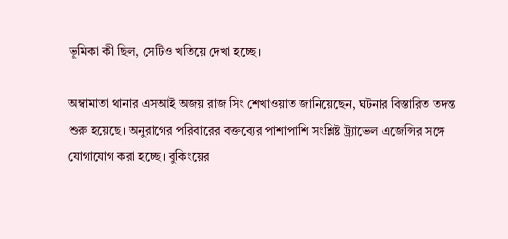ভূমিকা কী ছিল, সেটিও খতিয়ে দেখা হচ্ছে।

অম্বামাতা থানার এসআই অজয় রাজ সিং শেখাওয়াত জানিয়েছেন, ঘটনার বিস্তারিত তদন্ত শুরু হয়েছে। অনুরাগের পরিবারের বক্তব্যের পাশাপাশি সংশ্লিষ্ট ট্র্যাভেল এজেন্সির সঙ্গে যোগাযোগ করা হচ্ছে। বুকিংয়ের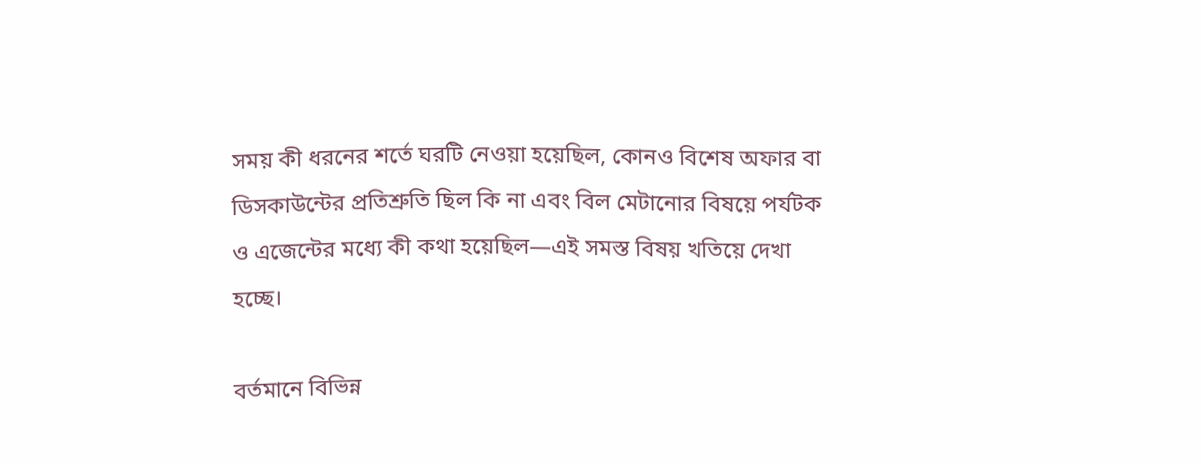সময় কী ধরনের শর্তে ঘরটি নেওয়া হয়েছিল, কোনও বিশেষ অফার বা ডিসকাউন্টের প্রতিশ্রুতি ছিল কি না এবং বিল মেটানোর বিষয়ে পর্যটক ও এজেন্টের মধ্যে কী কথা হয়েছিল—এই সমস্ত বিষয় খতিয়ে দেখা হচ্ছে।

বর্তমানে বিভিন্ন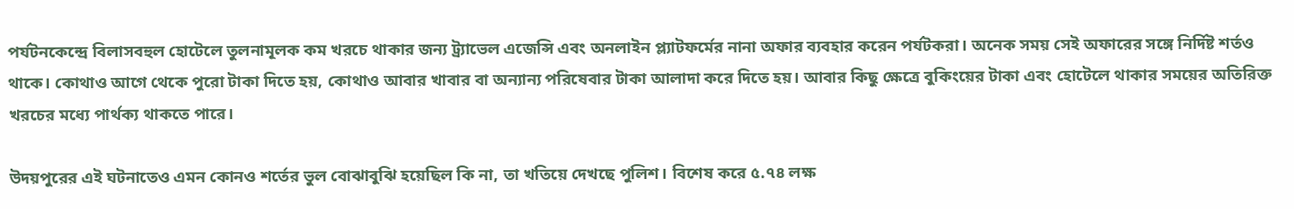পর্যটনকেন্দ্রে বিলাসবহুল হোটেলে তুলনামূলক কম খরচে থাকার জন্য ট্র্যাভেল এজেন্সি এবং অনলাইন প্ল্যাটফর্মের নানা অফার ব্যবহার করেন পর্যটকরা। অনেক সময় সেই অফারের সঙ্গে নির্দিষ্ট শর্তও থাকে। কোথাও আগে থেকে পুরো টাকা দিতে হয়, কোথাও আবার খাবার বা অন্যান্য পরিষেবার টাকা আলাদা করে দিতে হয়। আবার কিছু ক্ষেত্রে বুকিংয়ের টাকা এবং হোটেলে থাকার সময়ের অতিরিক্ত খরচের মধ্যে পার্থক্য থাকতে পারে।

উদয়পুরের এই ঘটনাতেও এমন কোনও শর্তের ভুল বোঝাবুঝি হয়েছিল কি না, তা খতিয়ে দেখছে পুলিশ। বিশেষ করে ৫.৭৪ লক্ষ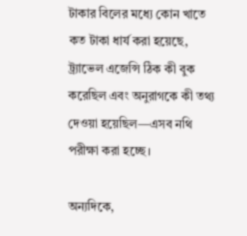টাকার বিলের মধ্যে কোন খাতে কত টাকা ধার্য করা হয়েছে, ট্র্যাভেল এজেন্সি ঠিক কী বুক করেছিল এবং অনুরাগকে কী তথ্য দেওয়া হয়েছিল—এসব নথি পরীক্ষা করা হচ্ছে।

অন্যদিকে,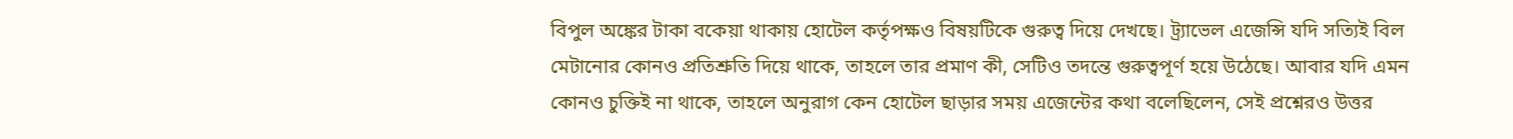বিপুল অঙ্কের টাকা বকেয়া থাকায় হোটেল কর্তৃপক্ষও বিষয়টিকে গুরুত্ব দিয়ে দেখছে। ট্র্যাভেল এজেন্সি যদি সত্যিই বিল মেটানোর কোনও প্রতিশ্রুতি দিয়ে থাকে, তাহলে তার প্রমাণ কী, সেটিও তদন্তে গুরুত্বপূর্ণ হয়ে উঠেছে। আবার যদি এমন কোনও চুক্তিই না থাকে, তাহলে অনুরাগ কেন হোটেল ছাড়ার সময় এজেন্টের কথা বলেছিলেন, সেই প্রশ্নেরও উত্তর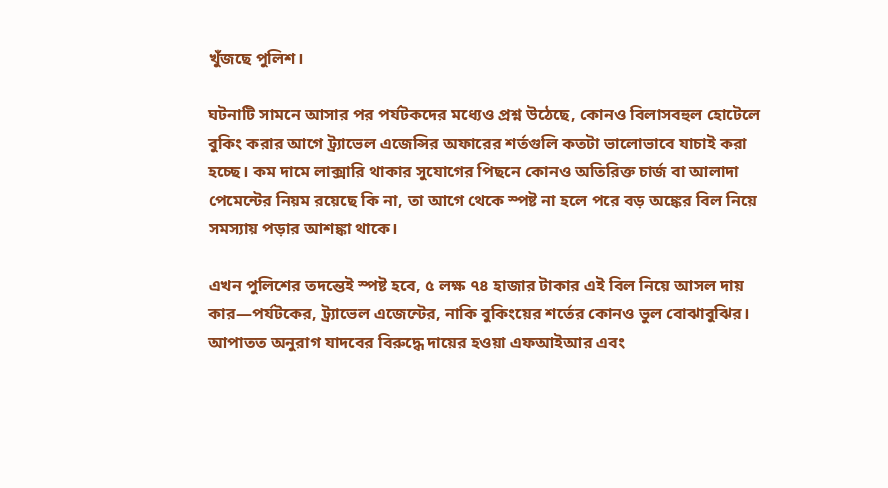খুঁজছে পুলিশ।

ঘটনাটি সামনে আসার পর পর্যটকদের মধ্যেও প্রশ্ন উঠেছে, কোনও বিলাসবহুল হোটেলে বুকিং করার আগে ট্র্যাভেল এজেন্সির অফারের শর্তগুলি কতটা ভালোভাবে যাচাই করা হচ্ছে। কম দামে লাক্সারি থাকার সুযোগের পিছনে কোনও অতিরিক্ত চার্জ বা আলাদা পেমেন্টের নিয়ম রয়েছে কি না, তা আগে থেকে স্পষ্ট না হলে পরে বড় অঙ্কের বিল নিয়ে সমস্যায় পড়ার আশঙ্কা থাকে।

এখন পুলিশের তদন্তেই স্পষ্ট হবে, ৫ লক্ষ ৭৪ হাজার টাকার এই বিল নিয়ে আসল দায় কার—পর্যটকের, ট্র্যাভেল এজেন্টের, নাকি বুকিংয়ের শর্তের কোনও ভুল বোঝাবুঝির। আপাতত অনুরাগ যাদবের বিরুদ্ধে দায়ের হওয়া এফআইআর এবং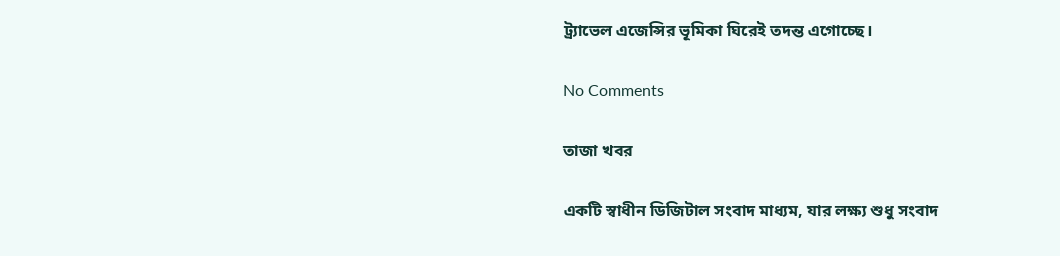ট্র্যাভেল এজেন্সির ভূমিকা ঘিরেই তদন্ত এগোচ্ছে।

No Comments

তাজা খবর

একটি স্বাধীন ডিজিটাল সংবাদ মাধ্যম, যার লক্ষ্য শুধু সংবাদ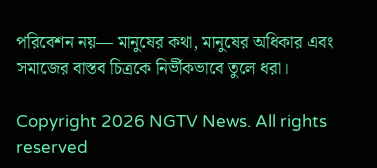পরিবেশন নয়— মানুষের কথা, মানুষের অধিকার এবং সমাজের বাস্তব চিত্রকে নির্ভীকভাবে তুলে ধরা।

Copyright 2026 NGTV News. All rights reserved